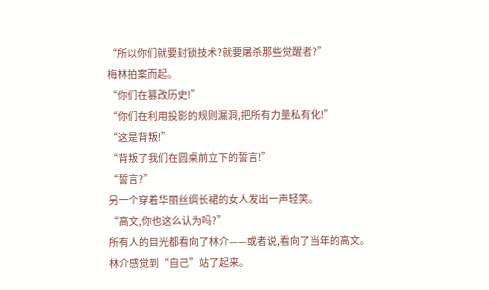“所以你们就要封锁技术?就要屠杀那些觉醒者?”
梅林拍案而起。
“你们在篡改历史!”
“你们在利用投影的规则漏洞,把所有力量私有化!”
“这是背叛!”
“背叛了我们在圆桌前立下的誓言!”
“誓言?”
另一个穿着华丽丝绸长裙的女人发出一声轻笑。
“高文,你也这么认为吗?”
所有人的目光都看向了林介——或者说,看向了当年的高文。
林介感觉到“自己”站了起来。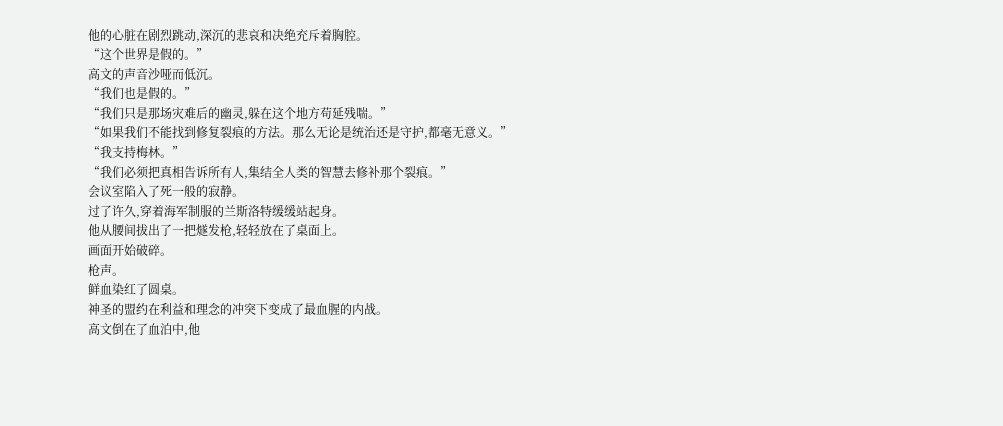他的心脏在剧烈跳动,深沉的悲哀和决绝充斥着胸腔。
“这个世界是假的。”
高文的声音沙哑而低沉。
“我们也是假的。”
“我们只是那场灾难后的幽灵,躲在这个地方苟延残喘。”
“如果我们不能找到修复裂痕的方法。那么无论是统治还是守护,都毫无意义。”
“我支持梅林。”
“我们必须把真相告诉所有人,集结全人类的智慧去修补那个裂痕。”
会议室陷入了死一般的寂静。
过了许久,穿着海军制服的兰斯洛特缓缓站起身。
他从腰间拔出了一把燧发枪,轻轻放在了桌面上。
画面开始破碎。
枪声。
鲜血染红了圆桌。
神圣的盟约在利益和理念的冲突下变成了最血腥的内战。
高文倒在了血泊中,他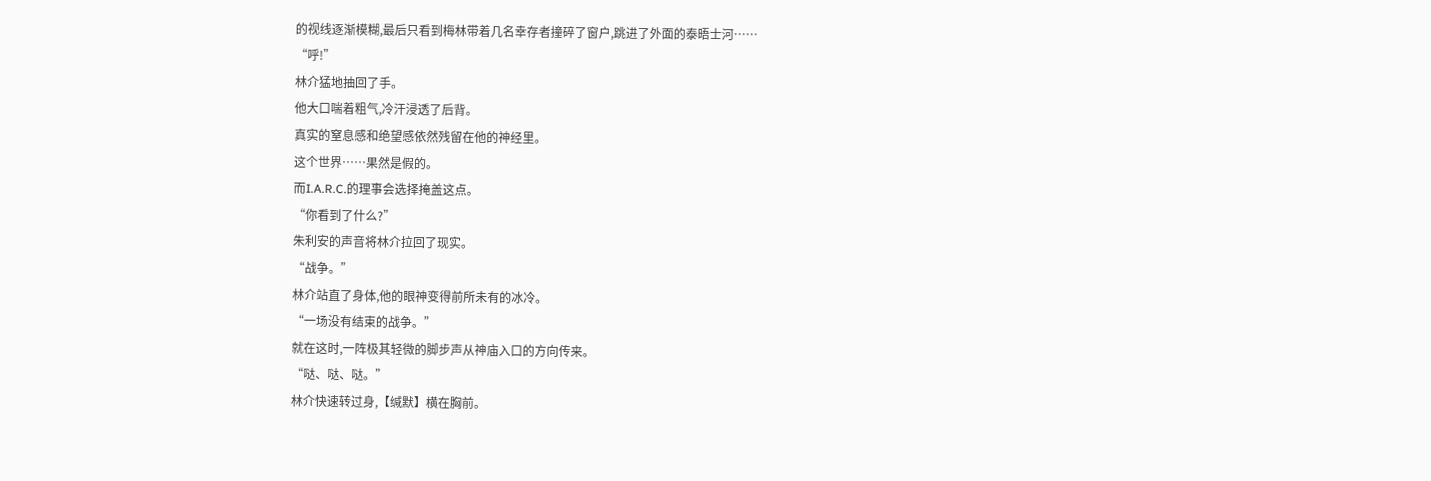的视线逐渐模糊,最后只看到梅林带着几名幸存者撞碎了窗户,跳进了外面的泰晤士河……
“呼!”
林介猛地抽回了手。
他大口喘着粗气,冷汗浸透了后背。
真实的窒息感和绝望感依然残留在他的神经里。
这个世界……果然是假的。
而I.A.R.C.的理事会选择掩盖这点。
“你看到了什么?”
朱利安的声音将林介拉回了现实。
“战争。”
林介站直了身体,他的眼神变得前所未有的冰冷。
“一场没有结束的战争。”
就在这时,一阵极其轻微的脚步声从神庙入口的方向传来。
“哒、哒、哒。”
林介快速转过身,【缄默】横在胸前。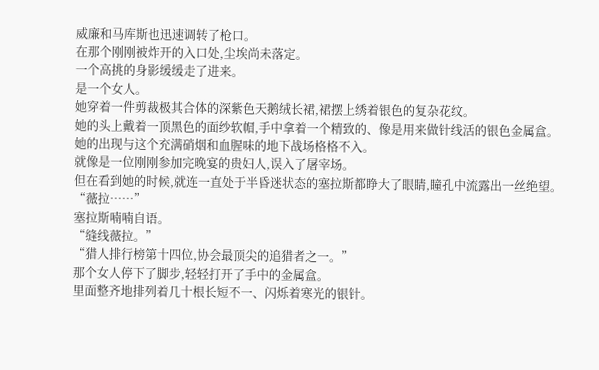威廉和马库斯也迅速调转了枪口。
在那个刚刚被炸开的入口处,尘埃尚未落定。
一个高挑的身影缓缓走了进来。
是一个女人。
她穿着一件剪裁极其合体的深紫色天鹅绒长裙,裙摆上绣着银色的复杂花纹。
她的头上戴着一顶黑色的面纱软帽,手中拿着一个精致的、像是用来做针线活的银色金属盒。
她的出现与这个充满硝烟和血腥味的地下战场格格不入。
就像是一位刚刚参加完晚宴的贵妇人,误入了屠宰场。
但在看到她的时候,就连一直处于半昏迷状态的塞拉斯都睁大了眼睛,瞳孔中流露出一丝绝望。
“薇拉……”
塞拉斯喃喃自语。
“缝线薇拉。”
“猎人排行榜第十四位,协会最顶尖的追猎者之一。”
那个女人停下了脚步,轻轻打开了手中的金属盒。
里面整齐地排列着几十根长短不一、闪烁着寒光的银针。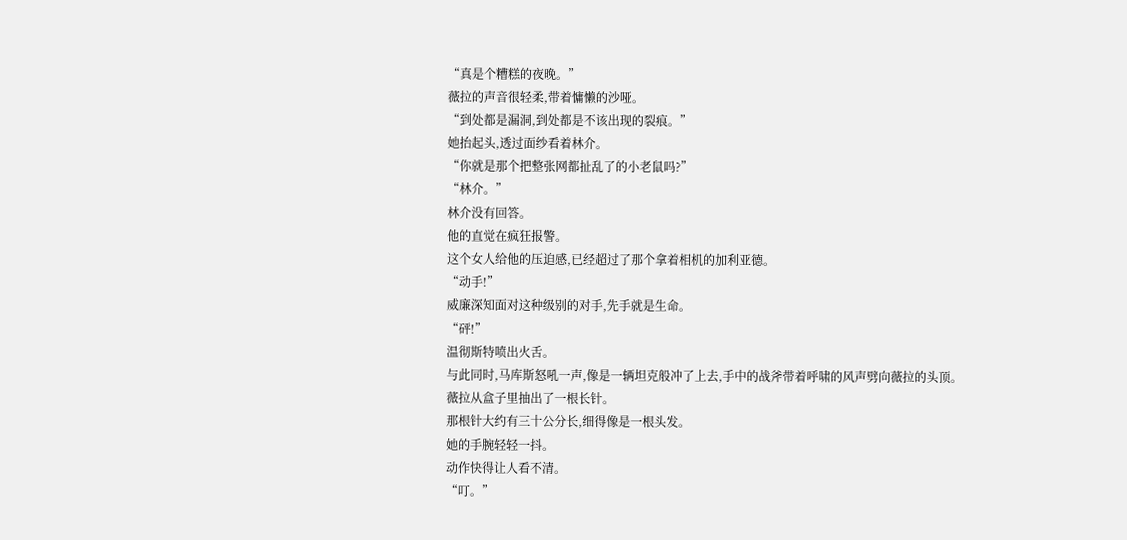“真是个糟糕的夜晚。”
薇拉的声音很轻柔,带着慵懒的沙哑。
“到处都是漏洞,到处都是不该出现的裂痕。”
她抬起头,透过面纱看着林介。
“你就是那个把整张网都扯乱了的小老鼠吗?”
“林介。”
林介没有回答。
他的直觉在疯狂报警。
这个女人给他的压迫感,已经超过了那个拿着相机的加利亚德。
“动手!”
威廉深知面对这种级别的对手,先手就是生命。
“砰!”
温彻斯特喷出火舌。
与此同时,马库斯怒吼一声,像是一辆坦克般冲了上去,手中的战斧带着呼啸的风声劈向薇拉的头顶。
薇拉从盒子里抽出了一根长针。
那根针大约有三十公分长,细得像是一根头发。
她的手腕轻轻一抖。
动作快得让人看不清。
“叮。”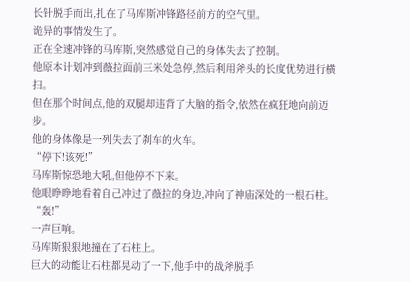长针脱手而出,扎在了马库斯冲锋路径前方的空气里。
诡异的事情发生了。
正在全速冲锋的马库斯,突然感觉自己的身体失去了控制。
他原本计划冲到薇拉面前三米处急停,然后利用斧头的长度优势进行横扫。
但在那个时间点,他的双腿却违背了大脑的指令,依然在疯狂地向前迈步。
他的身体像是一列失去了刹车的火车。
“停下!该死!”
马库斯惊恐地大吼,但他停不下来。
他眼睁睁地看着自己冲过了薇拉的身边,冲向了神庙深处的一根石柱。
“轰!”
一声巨响。
马库斯狠狠地撞在了石柱上。
巨大的动能让石柱都晃动了一下,他手中的战斧脱手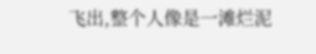飞出,整个人像是一滩烂泥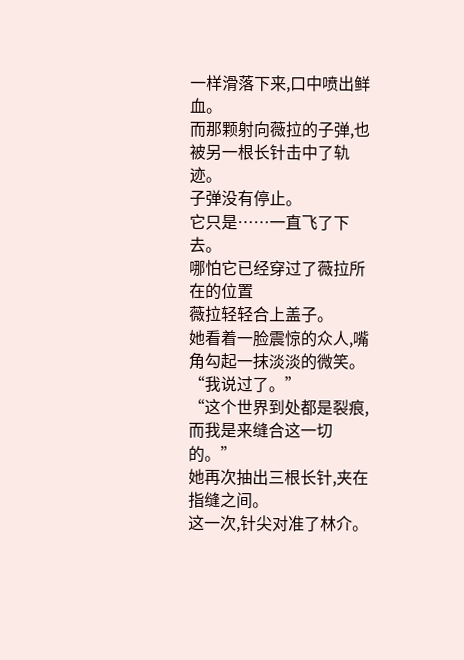一样滑落下来,口中喷出鲜血。
而那颗射向薇拉的子弹,也被另一根长针击中了轨迹。
子弹没有停止。
它只是……一直飞了下去。
哪怕它已经穿过了薇拉所在的位置
薇拉轻轻合上盖子。
她看着一脸震惊的众人,嘴角勾起一抹淡淡的微笑。
“我说过了。”
“这个世界到处都是裂痕,而我是来缝合这一切的。”
她再次抽出三根长针,夹在指缝之间。
这一次,针尖对准了林介。